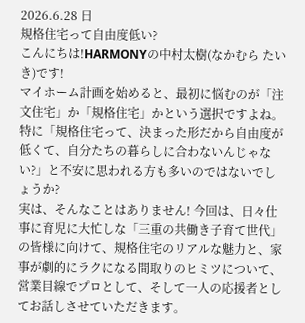2026.6.28 日
規格住宅って自由度低い?
こんにちは!HARMONYの中村太樹(なかむら たいき)です!
マイホーム計画を始めると、最初に悩むのが「注文住宅」か「規格住宅」かという選択ですよね。 特に「規格住宅って、決まった形だから自由度が低くて、自分たちの暮らしに合わないんじゃない?」と不安に思われる方も多いのではないでしょうか?
実は、そんなことはありません! 今回は、日々仕事に育児に大忙しな「三重の共働き子育て世代」の皆様に向けて、規格住宅のリアルな魅力と、家事が劇的にラクになる間取りのヒミツについて、営業目線でプロとして、そして一人の応援者としてお話しさせていただきます。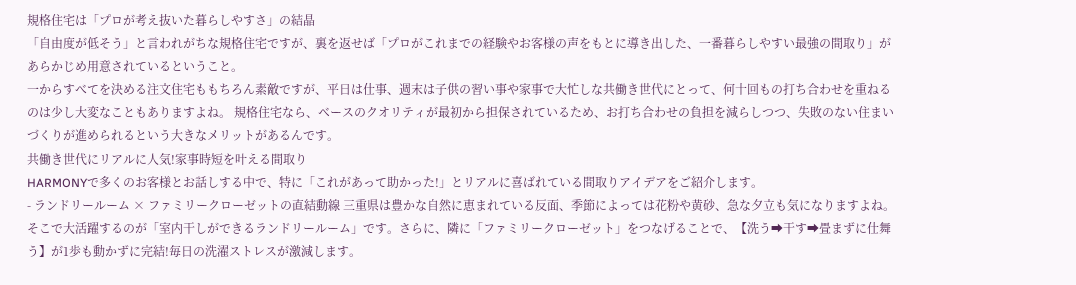規格住宅は「プロが考え抜いた暮らしやすさ」の結晶
「自由度が低そう」と言われがちな規格住宅ですが、裏を返せば「プロがこれまでの経験やお客様の声をもとに導き出した、一番暮らしやすい最強の間取り」があらかじめ用意されているということ。
一からすべてを決める注文住宅ももちろん素敵ですが、平日は仕事、週末は子供の習い事や家事で大忙しな共働き世代にとって、何十回もの打ち合わせを重ねるのは少し大変なこともありますよね。 規格住宅なら、ベースのクオリティが最初から担保されているため、お打ち合わせの負担を減らしつつ、失敗のない住まいづくりが進められるという大きなメリットがあるんです。
共働き世代にリアルに人気!家事時短を叶える間取り
HARMONYで多くのお客様とお話しする中で、特に「これがあって助かった!」とリアルに喜ばれている間取りアイデアをご紹介します。
- ランドリールーム × ファミリークローゼットの直結動線 三重県は豊かな自然に恵まれている反面、季節によっては花粉や黄砂、急な夕立も気になりますよね。そこで大活躍するのが「室内干しができるランドリールーム」です。さらに、隣に「ファミリークローゼット」をつなげることで、【洗う➡干す➡畳まずに仕舞う】が1歩も動かずに完結!毎日の洗濯ストレスが激減します。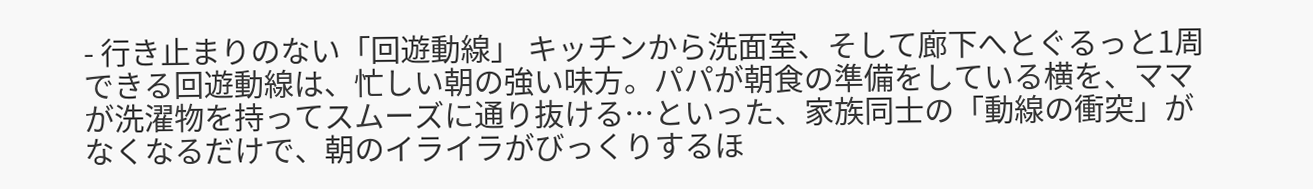- 行き止まりのない「回遊動線」 キッチンから洗面室、そして廊下へとぐるっと1周できる回遊動線は、忙しい朝の強い味方。パパが朝食の準備をしている横を、ママが洗濯物を持ってスムーズに通り抜ける…といった、家族同士の「動線の衝突」がなくなるだけで、朝のイライラがびっくりするほ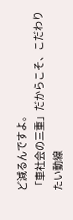ど減るんですよ。
「車社会の三重」だからこそ、こだわりたい動線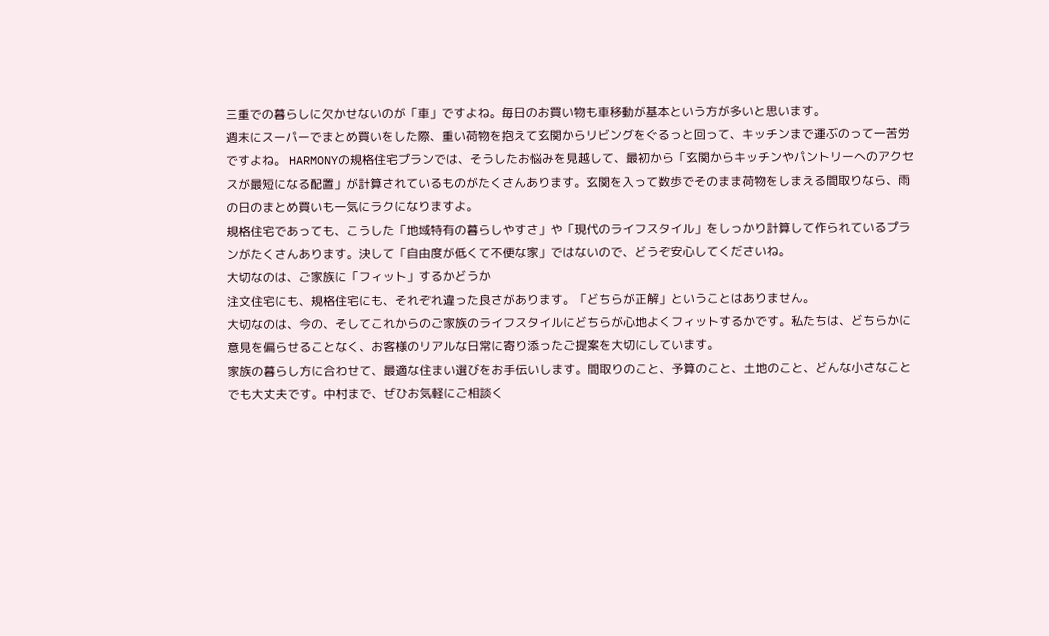三重での暮らしに欠かせないのが「車」ですよね。毎日のお買い物も車移動が基本という方が多いと思います。
週末にスーパーでまとめ買いをした際、重い荷物を抱えて玄関からリビングをぐるっと回って、キッチンまで運ぶのって一苦労ですよね。 HARMONYの規格住宅プランでは、そうしたお悩みを見越して、最初から「玄関からキッチンやパントリーへのアクセスが最短になる配置」が計算されているものがたくさんあります。玄関を入って数歩でそのまま荷物をしまえる間取りなら、雨の日のまとめ買いも一気にラクになりますよ。
規格住宅であっても、こうした「地域特有の暮らしやすさ」や「現代のライフスタイル」をしっかり計算して作られているプランがたくさんあります。決して「自由度が低くて不便な家」ではないので、どうぞ安心してくださいね。
大切なのは、ご家族に「フィット」するかどうか
注文住宅にも、規格住宅にも、それぞれ違った良さがあります。「どちらが正解」ということはありません。
大切なのは、今の、そしてこれからのご家族のライフスタイルにどちらが心地よくフィットするかです。私たちは、どちらかに意見を偏らせることなく、お客様のリアルな日常に寄り添ったご提案を大切にしています。
家族の暮らし方に合わせて、最適な住まい選びをお手伝いします。間取りのこと、予算のこと、土地のこと、どんな小さなことでも大丈夫です。中村まで、ぜひお気軽にご相談く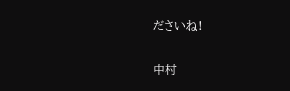ださいね!

中村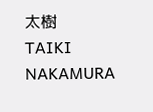太樹
TAIKI NAKAMURA